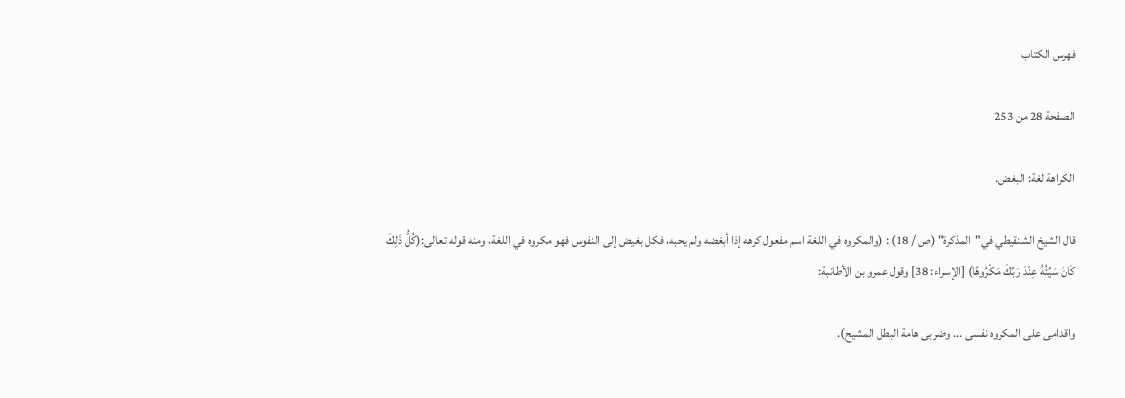فهرس الكتاب

الصفحة 28 من 253

الكراهة لغة: البغض.

قال الشيخ الشنقيطي في"المذكرة" (ص / 18) : (والمكروه في اللغة اسم مفعول كرهه إذا أبغضه ولم يحبه، فكل بغيض إلى النفوس فهو مكروه في اللغة، ومنه قوله تعالى:(كُلُّ ذَلِكَ كَانَ سَيِّئُهُ عِنْدَ رَبِّكَ مَكْرُوهًا) [الإسراء: 38] وقول عمرو بن الأطانبة:

واقدامى على المكروه نفسى ... وضربى هامة البطل المشيح).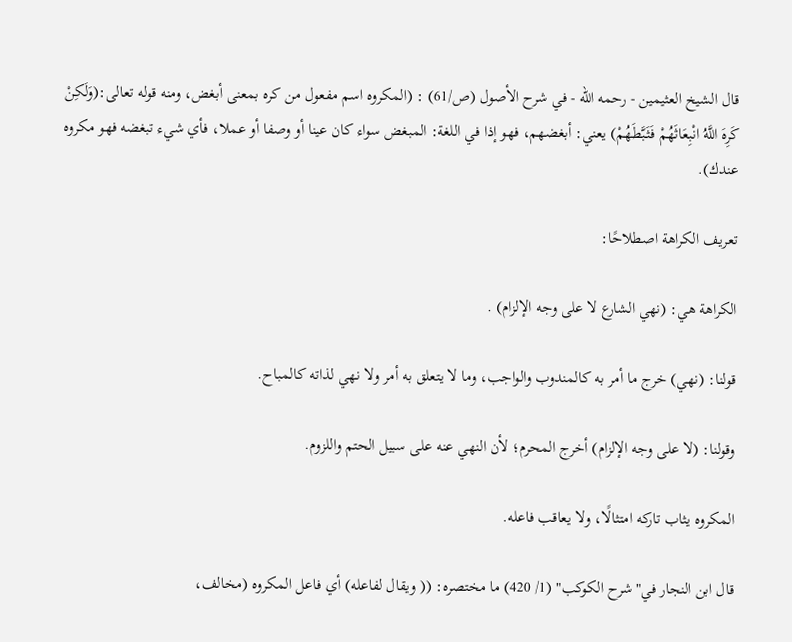قال الشيخ العثيمين - رحمه الله - في شرح الأصول (ص/61) : (المكروه اسم مفعول من كره بمعنى أبغض، ومنه قوله تعالى:(وَلَكِنْ كَرِهَ اللَّهُ انْبِعَاثَهُمْ فَثَبَّطَهُمْ) يعني: أبغضهم، فهو إذا في اللغة: المبغض سواء كان عينا أو وصفا أو عملا، فأي شيء تبغضه فهو مكروه عندك).

تعريف الكراهة اصطلاحًا:

الكراهة هي: (نهي الشارع لا على وجه الإلزام) .

قولنا: (نهي) خرج ما أمر به كالمندوب والواجب، وما لا يتعلق به أمر ولا نهي لذاته كالمباح.

وقولنا: (لا على وجه الإلزام) أخرج المحرم؛ لأن النهي عنه على سبيل الحتم واللزوم.

المكروه يثاب تاركه امتثالًا، ولا يعاقب فاعله.

قال ابن النجار في"شرح الكوكب" (1/ 420) ما مختصره: (( ويقال لفاعله) أي فاعل المكروه (مخالف،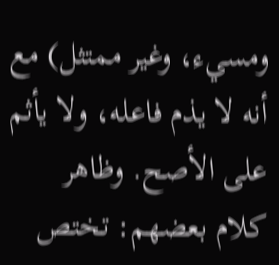ومسيء، وغير ممتثل) مع أنه لا يذم فاعله، ولا يأثم على الأصح. وظاهر كلام بعضهم: تختص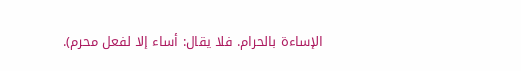الإساءة بالحرام. فلا يقال: أساء إلا لفعل محرم).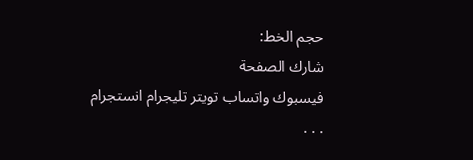حجم الخط:
شارك الصفحة
فيسبوك واتساب تويتر تليجرام انستجرام
. . .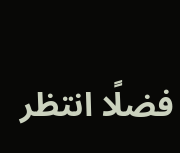فضلًا انتظر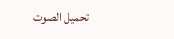تحميل الصوت